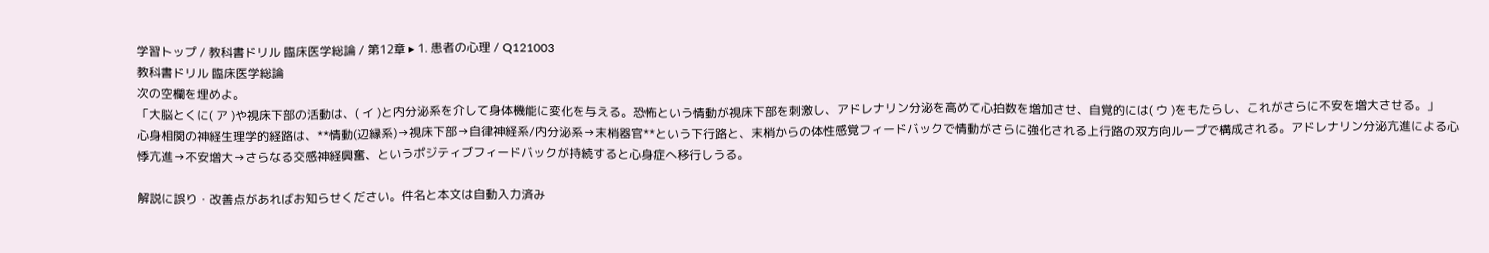学習トップ / 教科書ドリル 臨床医学総論 / 第12章 ▸ 1. 患者の心理 / Q121003
教科書ドリル 臨床医学総論
次の空欄を埋めよ。
「大脳とくに( ア )や視床下部の活動は、( イ )と内分泌系を介して身体機能に変化を与える。恐怖という情動が視床下部を刺激し、アドレナリン分泌を高めて心拍数を増加させ、自覚的には( ウ )をもたらし、これがさらに不安を増大させる。」
心身相関の神経生理学的経路は、**情動(辺縁系)→視床下部→自律神経系/内分泌系→末梢器官**という下行路と、末梢からの体性感覚フィードバックで情動がさらに強化される上行路の双方向ループで構成される。アドレナリン分泌亢進による心悸亢進→不安増大→さらなる交感神経興奮、というポジティブフィードバックが持続すると心身症へ移行しうる。

解説に誤り・改善点があればお知らせください。件名と本文は自動入力済み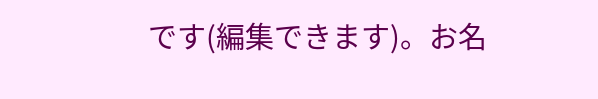です(編集できます)。お名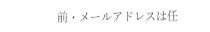前・メールアドレスは任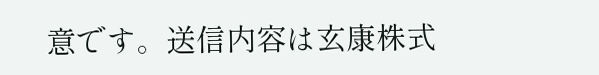意です。送信内容は玄康株式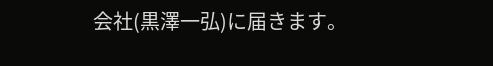会社(黒澤一弘)に届きます。